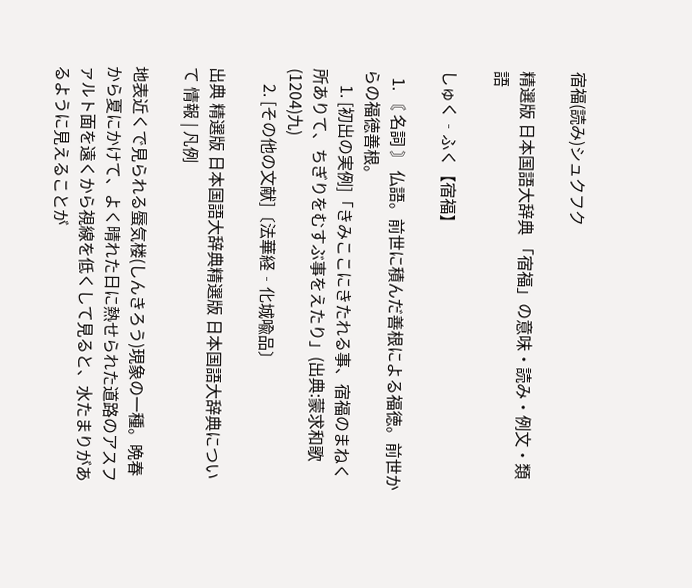宿福(読み)シュクフク

精選版 日本国語大辞典 「宿福」の意味・読み・例文・類語

しゅく‐ふく【宿福】

  1. 〘 名詞 〙 仏語。前世に積んだ善根による福徳。前世からの福徳善根。
    1. [初出の実例]「きみここにきたれる事、宿福のまねく所ありて、ちぎりをむすぶ事をえたり」(出典:蒙求和歌(1204)九)
    2. [その他の文献]〔法華経‐化城喩品〕

出典 精選版 日本国語大辞典精選版 日本国語大辞典について 情報 | 凡例

地表近くで見られる蜃気楼(しんきろう)現象の一種。晩春から夏にかけて、よく晴れた日に熱せられた道路のアスファルト面を遠くから視線を低くして見ると、水たまりがあるように見えることが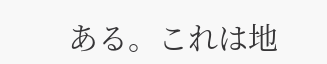ある。これは地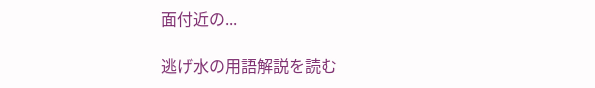面付近の...

逃げ水の用語解説を読む